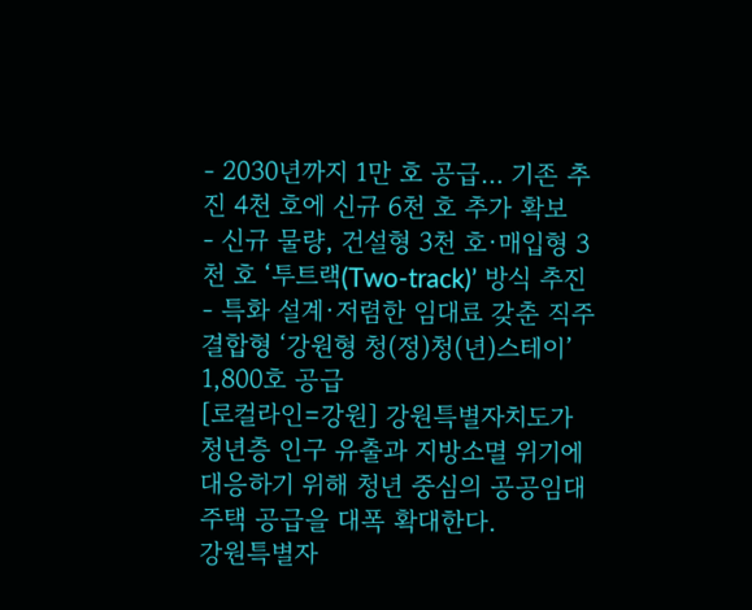- 2030년까지 1만 호 공급… 기존 추진 4천 호에 신규 6천 호 추가 확보
- 신규 물량, 건설형 3천 호·매입형 3천 호 ‘투트랙(Two-track)’ 방식 추진
- 특화 설계·저렴한 임대료 갖춘 직주결합형 ‘강원형 청(정)청(년)스테이’ 1,800호 공급
[로컬라인=강원] 강원특별자치도가 청년층 인구 유출과 지방소멸 위기에 대응하기 위해 청년 중심의 공공임대주택 공급을 대폭 확대한다.
강원특별자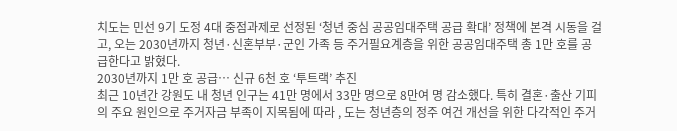치도는 민선 9기 도정 4대 중점과제로 선정된 ‘청년 중심 공공임대주택 공급 확대’ 정책에 본격 시동을 걸고, 오는 2030년까지 청년·신혼부부·군인 가족 등 주거필요계층을 위한 공공임대주택 총 1만 호를 공급한다고 밝혔다.
2030년까지 1만 호 공급… 신규 6천 호 ‘투트랙’ 추진
최근 10년간 강원도 내 청년 인구는 41만 명에서 33만 명으로 8만여 명 감소했다. 특히 결혼·출산 기피의 주요 원인으로 주거자금 부족이 지목됨에 따라 , 도는 청년층의 정주 여건 개선을 위한 다각적인 주거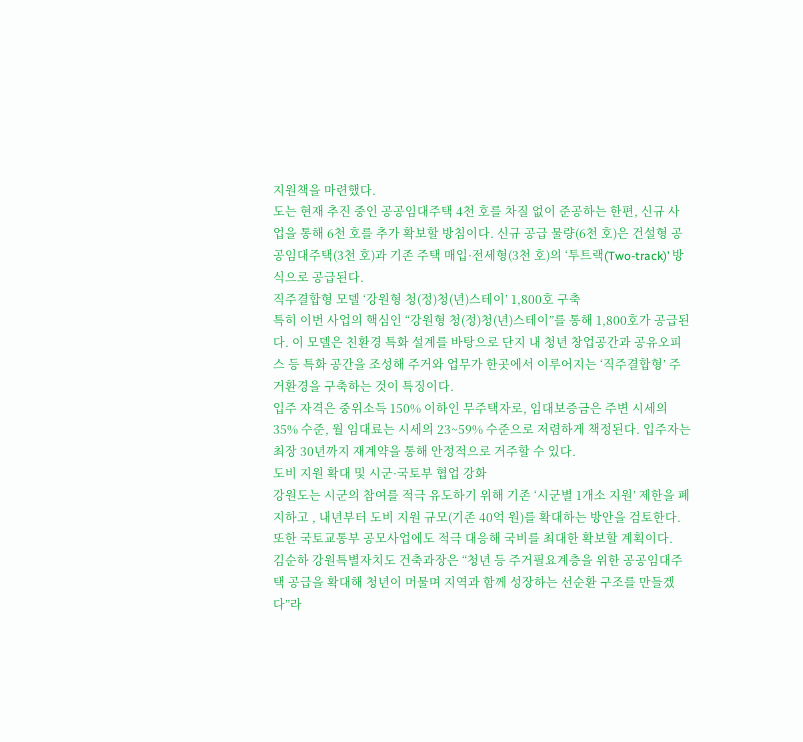지원책을 마련했다.
도는 현재 추진 중인 공공임대주택 4천 호를 차질 없이 준공하는 한편, 신규 사업을 통해 6천 호를 추가 확보할 방침이다. 신규 공급 물량(6천 호)은 건설형 공공임대주택(3천 호)과 기존 주택 매입·전세형(3천 호)의 ‘투트랙(Two-track)’ 방식으로 공급된다.
직주결합형 모델 ‘강원형 청(정)청(년)스테이’ 1,800호 구축
특히 이번 사업의 핵심인 “강원형 청(정)청(년)스테이”를 통해 1,800호가 공급된다. 이 모델은 친환경 특화 설계를 바탕으로 단지 내 청년 창업공간과 공유오피스 등 특화 공간을 조성해 주거와 업무가 한곳에서 이루어지는 ‘직주결합형’ 주거환경을 구축하는 것이 특징이다.
입주 자격은 중위소득 150% 이하인 무주택자로, 임대보증금은 주변 시세의 35% 수준, 월 임대료는 시세의 23~59% 수준으로 저렴하게 책정된다. 입주자는 최장 30년까지 재계약을 통해 안정적으로 거주할 수 있다.
도비 지원 확대 및 시군·국토부 협업 강화
강원도는 시군의 참여를 적극 유도하기 위해 기존 ‘시군별 1개소 지원’ 제한을 폐지하고 , 내년부터 도비 지원 규모(기존 40억 원)를 확대하는 방안을 검토한다. 또한 국토교통부 공모사업에도 적극 대응해 국비를 최대한 확보할 계획이다.
김순하 강원특별자치도 건축과장은 “청년 등 주거필요계층을 위한 공공임대주택 공급을 확대해 청년이 머물며 지역과 함께 성장하는 선순환 구조를 만들겠다”라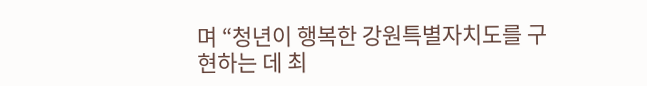며 “청년이 행복한 강원특별자치도를 구현하는 데 최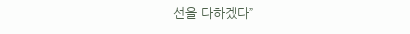선을 다하겠다”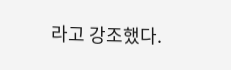라고 강조했다.